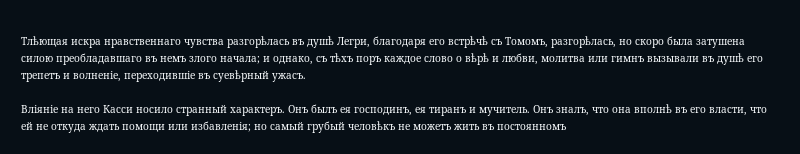Тлѣющая искра нравственнаго чувства разгорѣлась въ душѣ Легри, благодаря его встрѣчѣ съ Томомъ, разгорѣлась, но скоро была затушена силою преобладавшаго въ немъ злого начала; и однако, съ тѣхъ поръ каждое слово о вѣрѣ и любви, молитва или гимнъ вызывали въ душѣ его трепетъ и волненіе, переходившіе въ суевѣрный ужасъ.

Вліяніе на него Касси носило странный характеръ. Онъ былъ ея господинъ, ея тиранъ и мучитель. Онъ зналъ, что она вполнѣ въ его власти, что ей не откуда ждать помощи или избавленія; но самый грубый человѣкъ не можетъ жить въ постоянномъ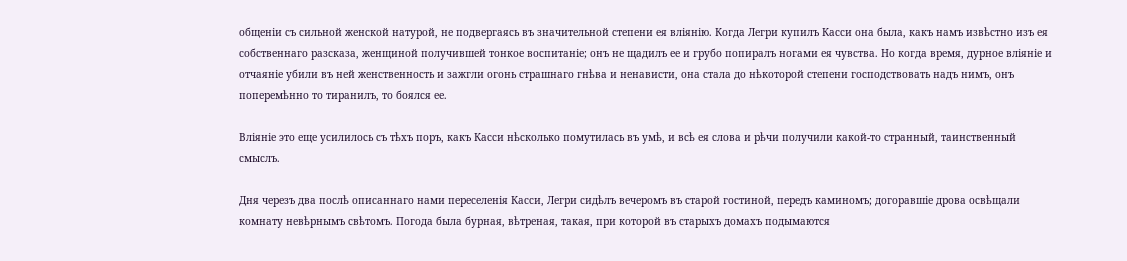общеніи съ сильной женской натурой, не подвергаясь въ значительной степени ея вліянію. Когда Легри купилъ Касси она была, какъ намъ извѣстно изъ ея собственнаго разсказа, женщиной получившей тонкое воспитаніе; онъ не щадилъ ее и грубо попиралъ ногами ея чувства. Но когда время, дурное вліяніе и отчаяніе убили въ ней женственность и зажгли огонь страшнаго гнѣва и ненависти, она стала до нѣкоторой степени господствовать надъ нимъ, онъ поперемѣнно то тиранилъ, то боялся ее.

Вліяніе это еще усилилось съ тѣхъ поръ, какъ Касси нѣсколько помутилась въ умѣ, и всѣ ея слова и рѣчи получили какой-то странный, таинственный смыслъ.

Дня черезъ два послѣ описаннаго нами переселенія Касси, Легри сидѣлъ вечеромъ въ старой гостиной, передъ каминомъ; догоравшіе дрова освѣщали комнату невѣрнымъ свѣтомъ. Погода была бурная, вѣтреная, такая, при которой въ старыхъ домахъ подымаются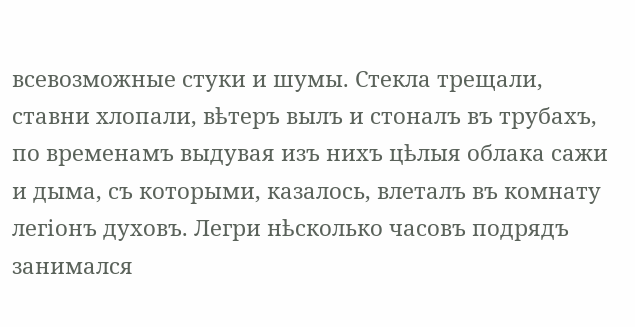всевозможные стуки и шумы. Стекла трещали, ставни хлопали, вѣтеръ вылъ и стоналъ въ трубахъ, по временамъ выдувая изъ нихъ цѣлыя облака сажи и дыма, съ которыми, казалось, влеталъ въ комнату легіонъ духовъ. Легри нѣсколько часовъ подрядъ занимался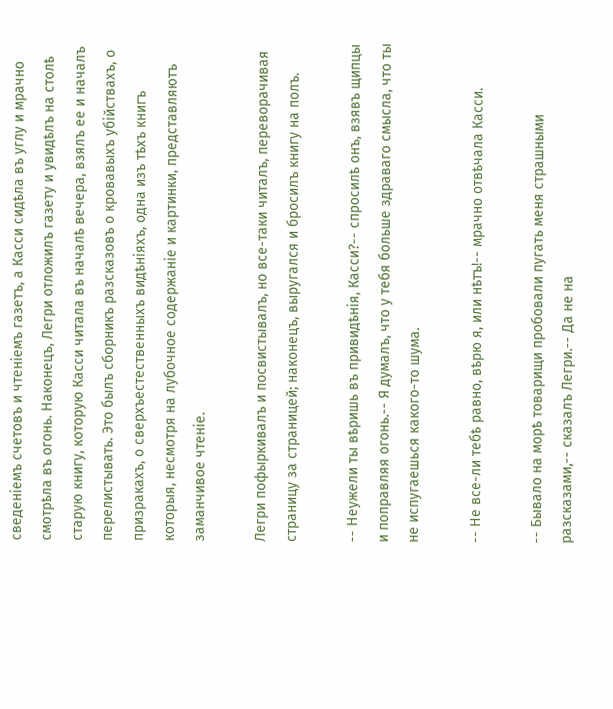сведеніемъ счетовъ и чтеніемъ газетъ, а Касси сидѣла въ углу и мрачно смотрѣла въ огонь. Наконецъ, Легри отложилъ газету и увидѣлъ на столѣ старую книгу, которую Касси читала въ началѣ вечера, взялъ ее и началъ перелистывать. Это былъ сборникъ разсказовъ о кровавыхъ убійствахъ, о призракахъ, о сверхъестественныхъ видѣніяхъ, одна изъ тѣхъ книгъ которыя, несмотря на лубочное содержаніе и картинки, представляютъ заманчивое чтеніе.

Легри пофыркивалъ и посвистывалъ, но все-таки читалъ, переворачивая страницу за страницей; наконецъ, выругался и бросилъ книгу на полъ.

-- Неужели ты вѣришь въ привидѣнія, Касси?-- спросилѣ онъ, взявъ щипцы и поправляя огонь.-- Я думалъ, что у тебя больше здраваго смысла, что ты не испугаешься какого-то шума.

-- Не все-ли тебѣ равно, вѣрю я, или нѣтъ!-- мрачно отвѣчала Касси.

-- Бывало на морѣ товарищи пробовали пугать меня страшными разсказами,-- сказалъ Легри.-- Да не на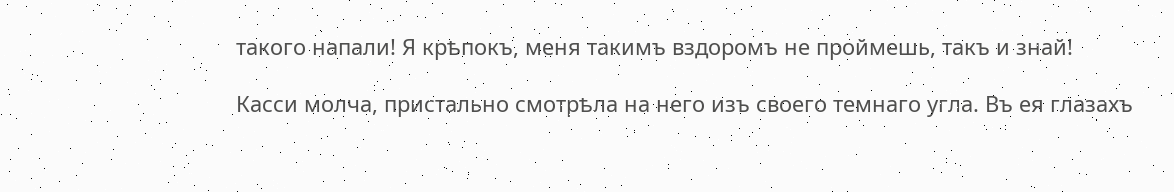такого напали! Я крѣпокъ, меня такимъ вздоромъ не проймешь, такъ и знай!

Касси молча, пристально смотрѣла на него изъ своего темнаго угла. Въ ея глазахъ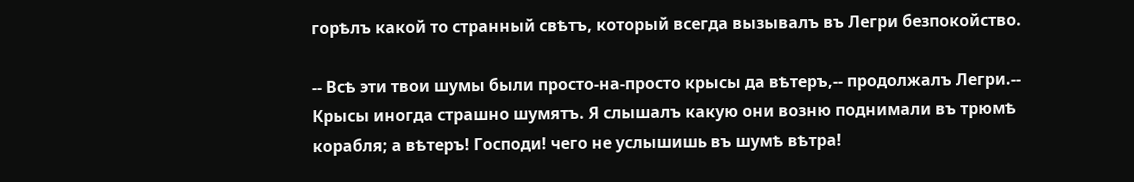горѣлъ какой то странный свѣтъ, который всегда вызывалъ въ Легри безпокойство.

-- Всѣ эти твои шумы были просто-на-просто крысы да вѣтеръ,-- продолжалъ Легри.-- Крысы иногда страшно шумятъ. Я слышалъ какую они возню поднимали въ трюмѣ корабля; а вѣтеръ! Господи! чего не услышишь въ шумѣ вѣтра!